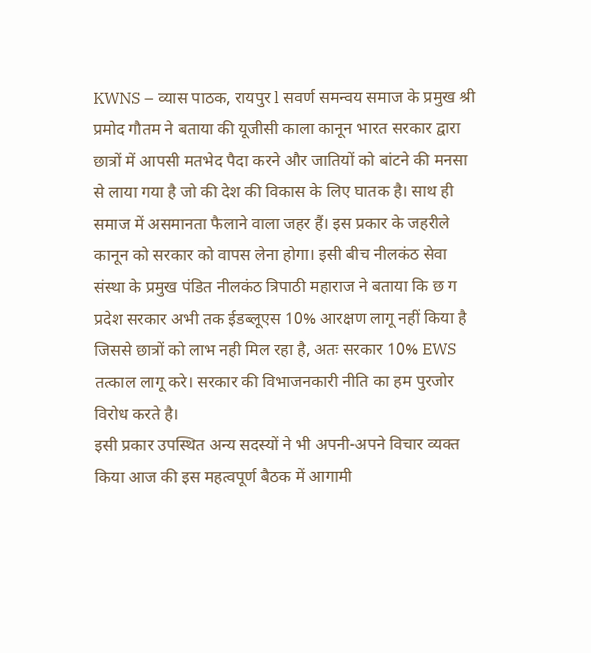KWNS – व्यास पाठक, रायपुर l सवर्ण समन्वय समाज के प्रमुख श्री प्रमोद गौतम ने बताया की यूजीसी काला कानून भारत सरकार द्वारा छात्रों में आपसी मतभेद पैदा करने और जातियों को बांटने की मनसा से लाया गया है जो की देश की विकास के लिए घातक है। साथ ही समाज में असमानता फैलाने वाला जहर हैं। इस प्रकार के जहरीले कानून को सरकार को वापस लेना होगा। इसी बीच नीलकंठ सेवा संस्था के प्रमुख पंडित नीलकंठ त्रिपाठी महाराज ने बताया कि छ ग प्रदेश सरकार अभी तक ईडब्लूएस 10% आरक्षण लागू नहीं किया है जिससे छात्रों को लाभ नही मिल रहा है, अतः सरकार 10% EWS तत्काल लागू करे। सरकार की विभाजनकारी नीति का हम पुरजोर विरोध करते है।
इसी प्रकार उपस्थित अन्य सदस्यों ने भी अपनी-अपने विचार व्यक्त किया आज की इस महत्वपूर्ण बैठक में आगामी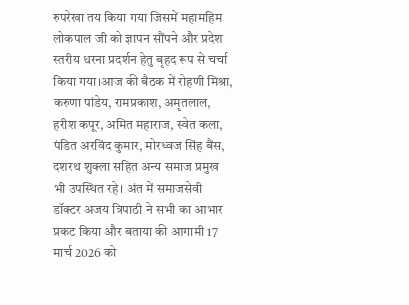रुपरेखा तय किया गया जिसमें महामहिम लोकपाल जी को ज्ञापन सौंपने और प्रदेश स्तरीय धरना प्रदर्शन हेतु बृहद रूप से चर्चा किया गया।आज की बैठक में रोहणी मिश्रा, करुणा पांडेय, रामप्रकाश, अमृतलाल, हरीश कपूर, अमित महाराज, स्वेत कला, पंडित अरविंद कुमार, मोरध्वज सिंह बैंस, दशरथ शुक्ला सहित अन्य समाज प्रमुख भी उपस्थित रहे। अंत में समाजसेवी डॉक्टर अजय त्रिपाठी ने सभी का आभार प्रकट किया और बताया की आगामी 17 मार्च 2026 को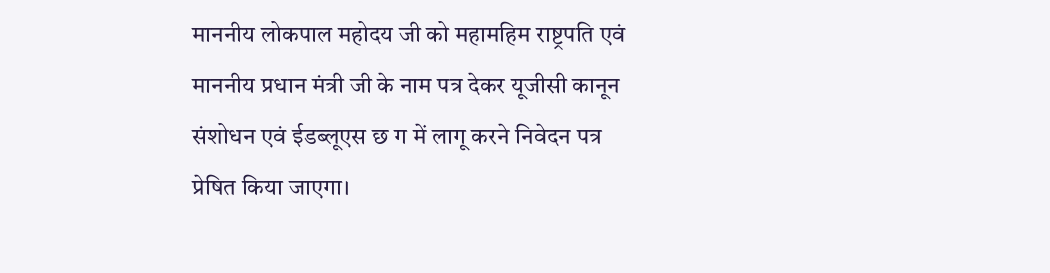माननीय लोकपाल महोदय जी को महामहिम राष्ट्रपति एवं माननीय प्रधान मंत्री जी के नाम पत्र देकर यूजीसी कानून संशोधन एवं ईडब्लूएस छ ग में लागू करने निवेदन पत्र प्रेषित किया जाएगा।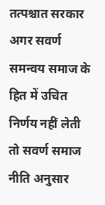तत्पश्चात सरकार अगर सवर्ण समन्वय समाज के हित में उचित निर्णय नहीं लेती तो सवर्ण समाज नीति अनुसार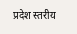प्रदेश स्तरीय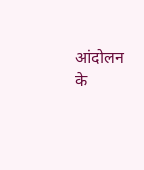आंदोलन के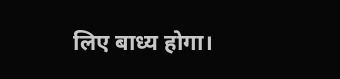लिए बाध्य होगा।